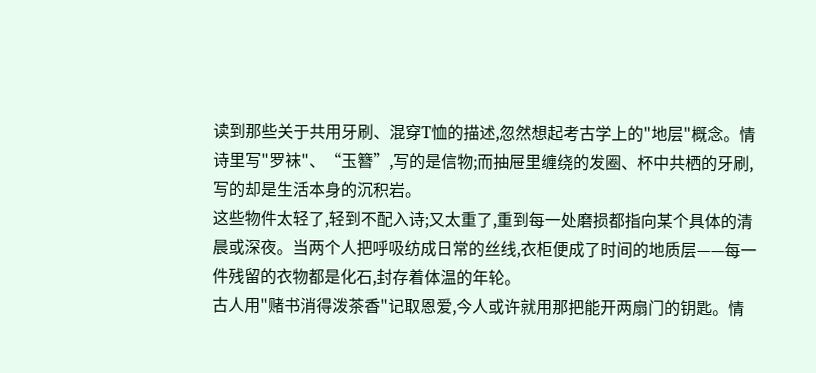读到那些关于共用牙刷、混穿T恤的描述,忽然想起考古学上的"地层"概念。情诗里写"罗袜"、“玉簪”,写的是信物;而抽屉里缠绕的发圈、杯中共栖的牙刷,写的却是生活本身的沉积岩。
这些物件太轻了,轻到不配入诗;又太重了,重到每一处磨损都指向某个具体的清晨或深夜。当两个人把呼吸纺成日常的丝线,衣柜便成了时间的地质层——每一件残留的衣物都是化石,封存着体温的年轮。
古人用"赌书消得泼茶香"记取恩爱,今人或许就用那把能开两扇门的钥匙。情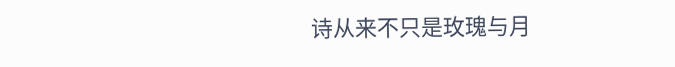诗从来不只是玫瑰与月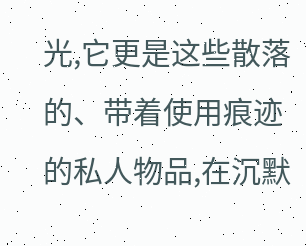光,它更是这些散落的、带着使用痕迹的私人物品,在沉默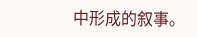中形成的叙事。